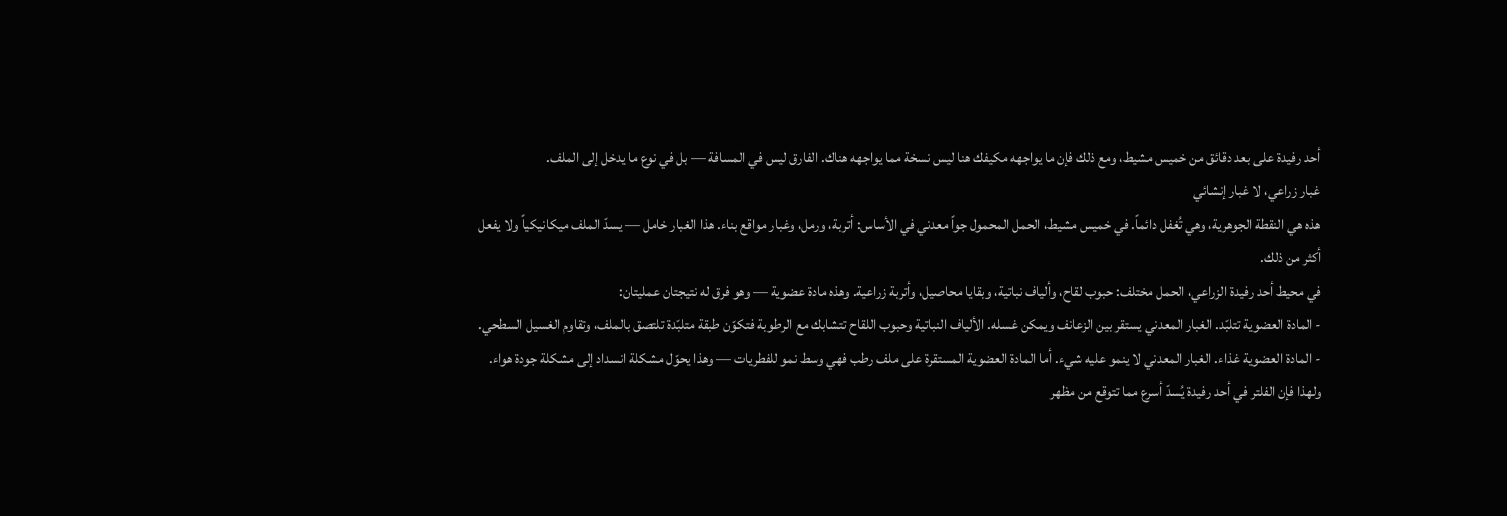أحد رفيدة على بعد دقائق من خميس مشيط، ومع ذلك فإن ما يواجهه مكيفك هنا ليس نسخة مما يواجهه هناك. الفارق ليس في المسافة — بل في نوع ما يدخل إلى الملف.
غبار زراعي، لا غبار إنشائي
هذه هي النقطة الجوهرية، وهي تُغفل دائماً. في خميس مشيط، الحمل المحمول جواً معدني في الأساس: أتربة، ورمل، وغبار مواقع بناء. هذا الغبار خامل — يسدّ الملف ميكانيكياً ولا يفعل أكثر من ذلك.
في محيط أحد رفيدة الزراعي، الحمل مختلف: حبوب لقاح، وألياف نباتية، وبقايا محاصيل، وأتربة زراعية. وهذه مادة عضوية — وهو فرق له نتيجتان عمليتان:
- المادة العضوية تتلبّد. الغبار المعدني يستقر بين الزعانف ويمكن غسله. الألياف النباتية وحبوب اللقاح تتشابك مع الرطوبة فتكوّن طبقة متلبّدة تلتصق بالملف، وتقاوم الغسيل السطحي.
- المادة العضوية غذاء. الغبار المعدني لا ينمو عليه شيء. أما المادة العضوية المستقرة على ملف رطب فهي وسط نمو للفطريات — وهذا يحوّل مشكلة انسداد إلى مشكلة جودة هواء.
ولهذا فإن الفلتر في أحد رفيدة يُسدّ أسرع مما تتوقع من مظهر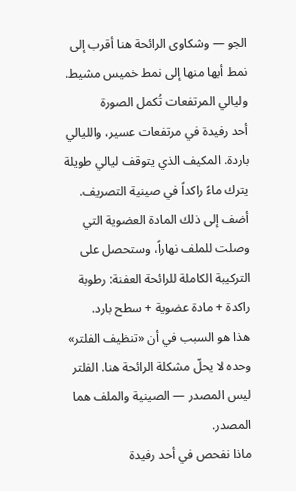الجو — وشكاوى الرائحة هنا أقرب إلى نمط أبها منها إلى نمط خميس مشيط.
وليالي المرتفعات تُكمل الصورة
أحد رفيدة في مرتفعات عسير، والليالي باردة. المكيف الذي يتوقف ليالي طويلة يترك ماءً راكداً في صينية التصريف. أضف إلى ذلك المادة العضوية التي وصلت للملف نهاراً، وستحصل على التركيبة الكاملة للرائحة العفنة: رطوبة راكدة + مادة عضوية + سطح بارد.
هذا هو السبب في أن «تنظيف الفلتر» وحده لا يحلّ مشكلة الرائحة هنا. الفلتر ليس المصدر — الصينية والملف هما المصدر.
ماذا نفحص في أحد رفيدة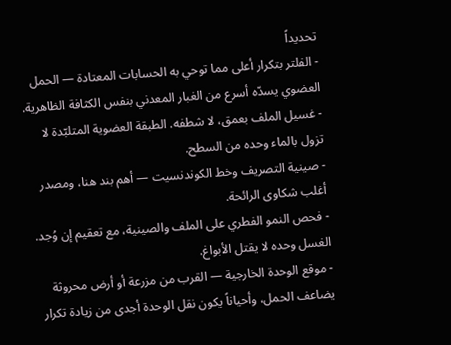تحديداً
- الفلتر بتكرار أعلى مما توحي به الحسابات المعتادة — الحمل العضوي يسدّه أسرع من الغبار المعدني بنفس الكثافة الظاهرية.
- غسيل الملف بعمق، لا شطفه. الطبقة العضوية المتلبّدة لا تزول بالماء وحده من السطح.
- صينية التصريف وخط الكوندنسيت — أهم بند هنا، ومصدر أغلب شكاوى الرائحة.
- فحص النمو الفطري على الملف والصينية، مع تعقيم إن وُجد. الغسل وحده لا يقتل الأبواغ.
- موقع الوحدة الخارجية — القرب من مزرعة أو أرض محروثة يضاعف الحمل، وأحياناً يكون نقل الوحدة أجدى من زيادة تكرار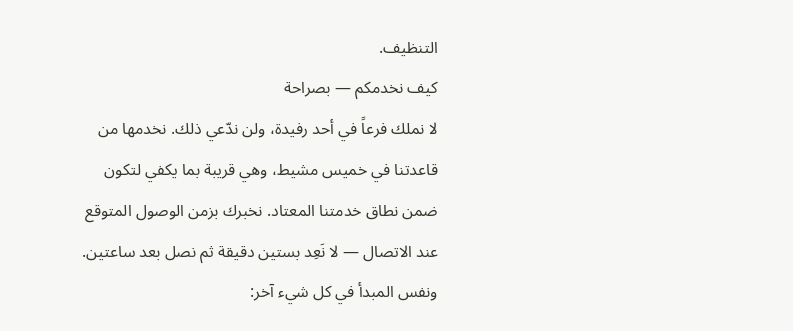التنظيف.
كيف نخدمكم — بصراحة
لا نملك فرعاً في أحد رفيدة، ولن ندّعي ذلك. نخدمها من قاعدتنا في خميس مشيط، وهي قريبة بما يكفي لتكون ضمن نطاق خدمتنا المعتاد. نخبرك بزمن الوصول المتوقع عند الاتصال — لا نَعِد بستين دقيقة ثم نصل بعد ساعتين.
ونفس المبدأ في كل شيء آخر: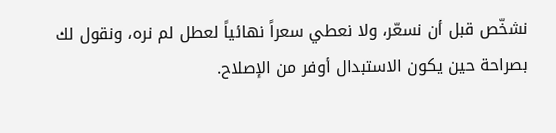نشخّص قبل أن نسعّر، ولا نعطي سعراً نهائياً لعطل لم نره، ونقول لك بصراحة حين يكون الاستبدال أوفر من الإصلاح.